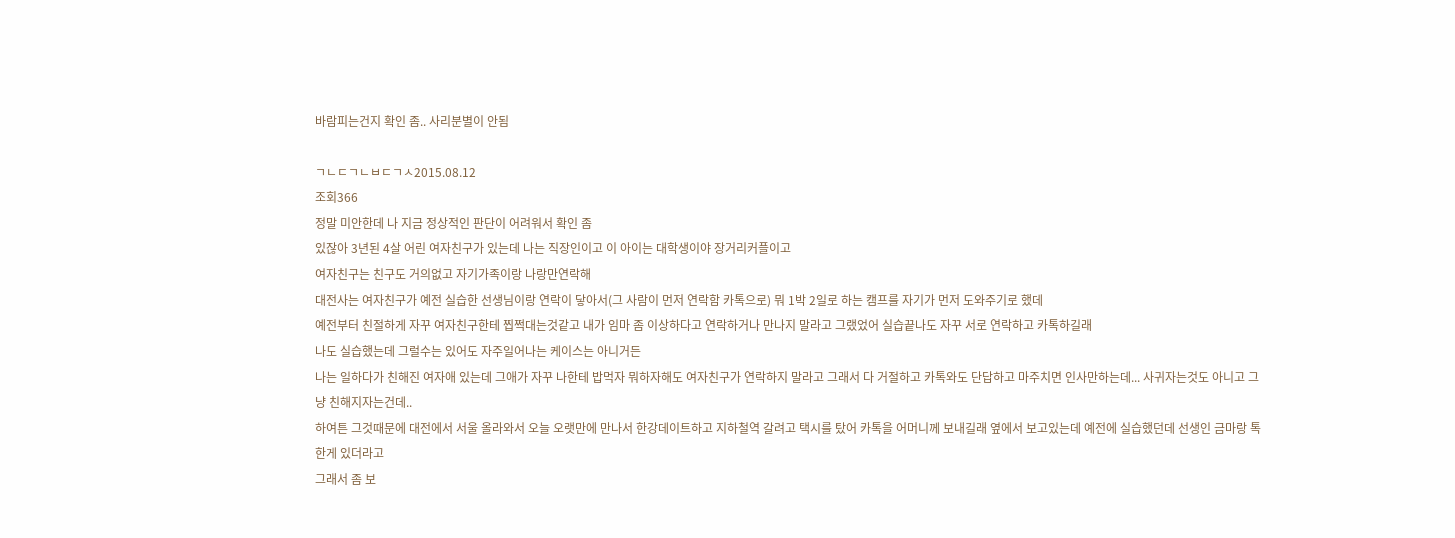바람피는건지 확인 좀.. 사리분별이 안됨

ㄱㄴㄷㄱㄴㅂㄷㄱㅅ2015.08.12
조회366
정말 미안한데 나 지금 정상적인 판단이 어려워서 확인 좀
있잖아 3년된 4살 어린 여자친구가 있는데 나는 직장인이고 이 아이는 대학생이야 장거리커플이고
여자친구는 친구도 거의없고 자기가족이랑 나랑만연락해
대전사는 여자친구가 예전 실습한 선생님이랑 연락이 닿아서(그 사람이 먼저 연락함 카톡으로) 뭐 1박 2일로 하는 캠프를 자기가 먼저 도와주기로 했데
예전부터 친절하게 자꾸 여자친구한테 찝쩍대는것같고 내가 임마 좀 이상하다고 연락하거나 만나지 말라고 그랬었어 실습끝나도 자꾸 서로 연락하고 카톡하길래
나도 실습했는데 그럴수는 있어도 자주일어나는 케이스는 아니거든
나는 일하다가 친해진 여자애 있는데 그애가 자꾸 나한테 밥먹자 뭐하자해도 여자친구가 연락하지 말라고 그래서 다 거절하고 카톡와도 단답하고 마주치면 인사만하는데... 사귀자는것도 아니고 그냥 친해지자는건데..
하여튼 그것때문에 대전에서 서울 올라와서 오늘 오랫만에 만나서 한강데이트하고 지하철역 갈려고 택시를 탔어 카톡을 어머니께 보내길래 옆에서 보고있는데 예전에 실습했던데 선생인 금마랑 톡한게 있더라고
그래서 좀 보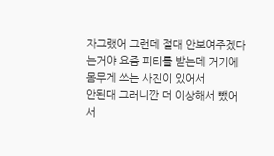자그랬어 그런데 절대 안보여주겠다는거야 요즘 피티를 받는데 거기에 몸무게 쓰는 사진이 있어서
안된대 그러니깐 더 이상해서 뺐어서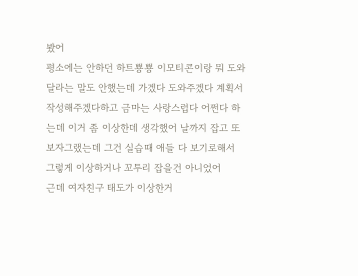봤어
평소에는 안하던 하트뿅뿅 이모티콘이랑 뭐 도와달라는 말도 안했는데 가겠다 도와주겠다 계획서 작성해주겠다하고 금마는 사랑스럽다 어쩐다 하는데 이거 좀 이상한데 생각했어 날까지 잡고 또 보자그랬는데 그건 실습때 애들 다 보기로해서 그렇게 이상하거나 꼬투리 잡을건 아니었어
근데 여자친구 태도가 이상한거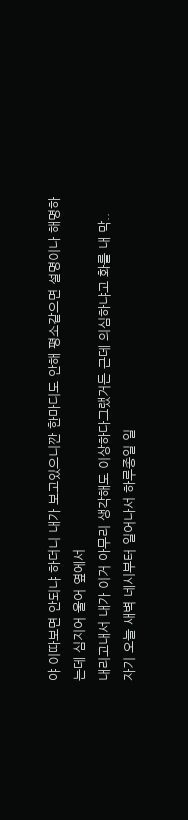야 이따보면 안되냐 하더니 내가 보고있으니깐 한마디도 안해 평소같으면 설명이나 해명하는데 심지어 울어 옆에서
내리고내서 내가 이거 아무리 생각해도 이상하다그랬거든 근데 의심하냐고 화를 내 막..
자기 오늘 새벽 네시부터 일어나서 하루종일 일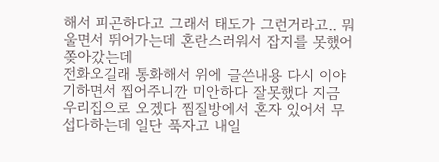해서 피곤하다고 그래서 태도가 그런거라고.. 뭐울면서 뛰어가는데 혼란스러워서 잡지를 못했어 쫒아갔는데
전화오길래 통화해서 위에 글쓴내용 다시 이야기하면서 찝어주니깐 미안하다 잘못했다 지금 우리집으로 오겠다 찜질방에서 혼자 있어서 무섭다하는데 일단 푹자고 내일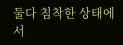둘다 침착한 상태에서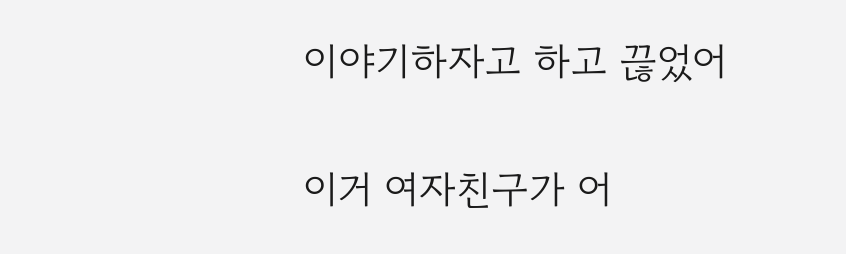이야기하자고 하고 끊었어

이거 여자친구가 어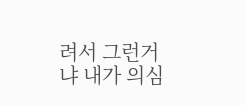려서 그런거냐 내가 의심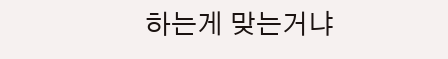하는게 맞는거냐